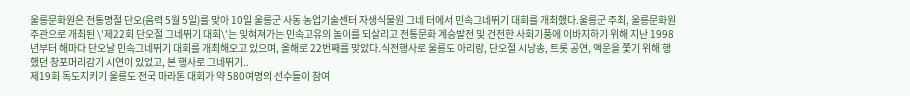울릉문화원은 전통명절 단오(음력 5월 5일)를 맞아 10일 울릉군 사동 농업기술센터 자생식물원 그네 터에서 민속그네뛰기 대회를 개최했다.울릉군 주최, 울릉문화원 주관으로 개최된 \'제22회 단오절 그네뛰기 대회\'는 잊혀져가는 민속고유의 놀이를 되살리고 전통문화 계승발전 및 건전한 사회기풍에 이바지하기 위해 지난 1998년부터 해마다 단오날 민속그네뛰기 대회를 개최해오고 있으며, 올해로 22번째를 맞았다.식전행사로 울릉도 아리랑, 단오절 시낭송, 트롯 공연, 액운을 쫓기 위해 행했던 창포머리감기 시연이 있었고, 본 행사로 그네뛰기..
제19회 독도지키기 울릉도 전국 마라톤 대회가 약 580여명의 선수들이 참여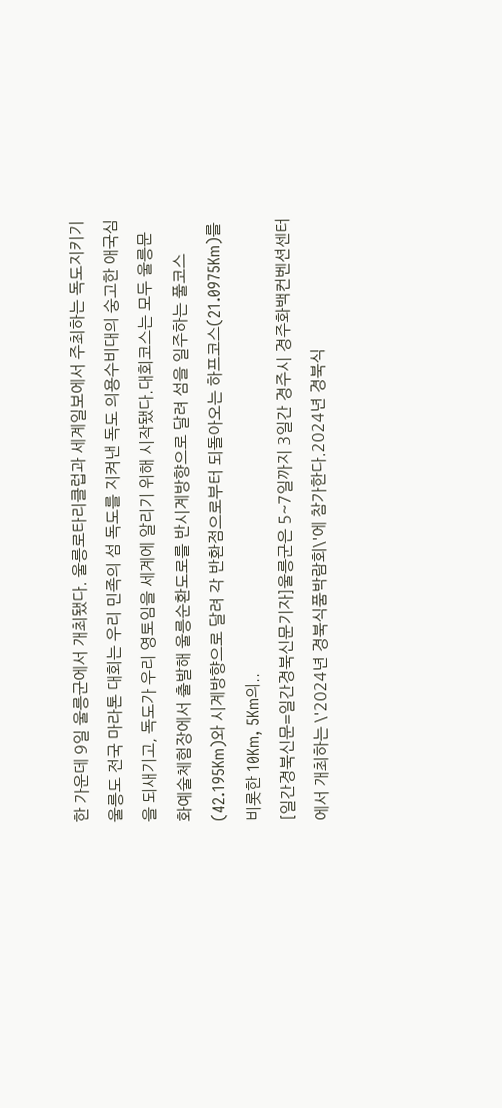한 가운데 9일 울릉군에서 개최됐다. 울릉로타리클럽과 세계일보에서 주최하는 독도지키기 울릉도 전국 마라톤 대회는 우리 민족의 섬 독도를 지켜낸 독도 의용수비대의 숭고한 애국심을 되새기고, 독도가 우리 영토임을 세계에 알리기 위해 시작됐다.대회코스는 모두 울릉문화예술체험장에서 출발해 울릉순환도로를 반시계방향으로 달려 섬을 일주하는 풀코스(42.195Km)와 시계방향으로 달려 각 반환점으로부터 되돌아오는 하프코스(21.0975Km)를 비롯한 10Km, 5Km의..
[일간경북신문=일간경북신문기자]울릉군은 5~7일까지 3일간 경주시 경주화백컨벤션센터에서 개최하는 \'2024년 경북식품박람회\'에 참가한다.2024년 경북식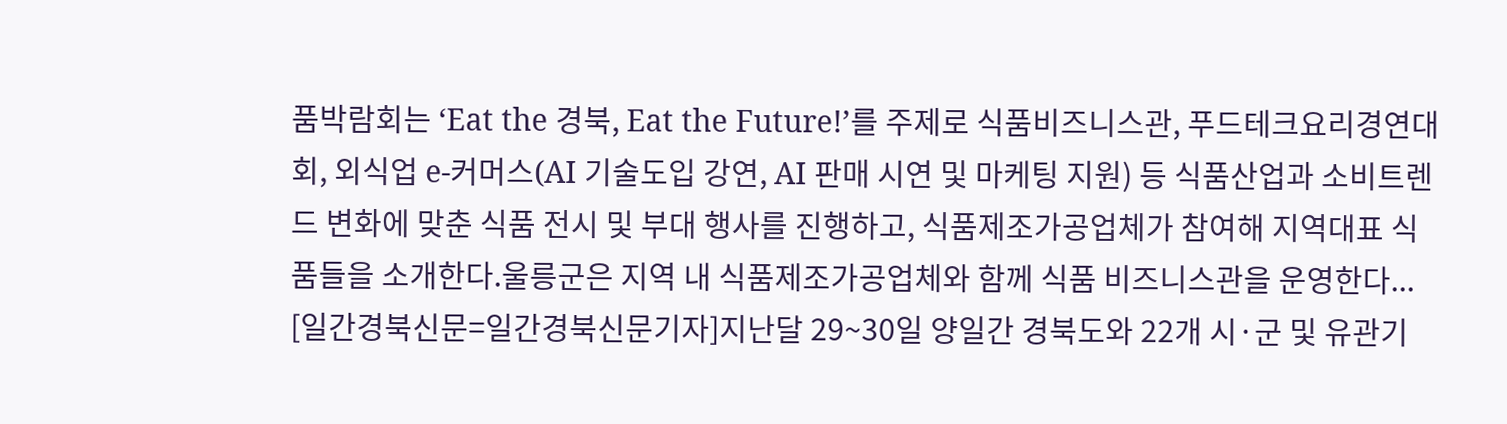품박람회는 ‘Eat the 경북, Eat the Future!’를 주제로 식품비즈니스관, 푸드테크요리경연대회, 외식업 e-커머스(AI 기술도입 강연, AI 판매 시연 및 마케팅 지원) 등 식품산업과 소비트렌드 변화에 맞춘 식품 전시 및 부대 행사를 진행하고, 식품제조가공업체가 참여해 지역대표 식품들을 소개한다.울릉군은 지역 내 식품제조가공업체와 함께 식품 비즈니스관을 운영한다...
[일간경북신문=일간경북신문기자]지난달 29~30일 양일간 경북도와 22개 시·군 및 유관기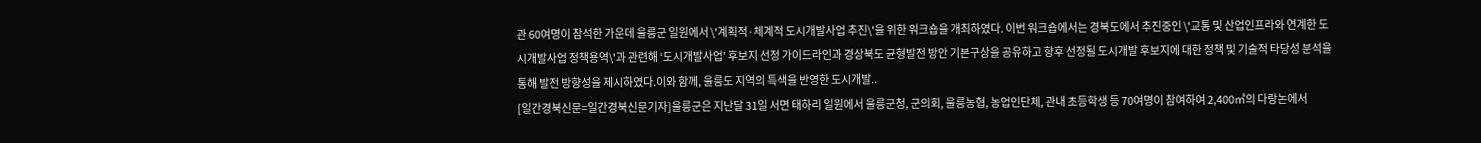관 60여명이 참석한 가운데 울릉군 일원에서 \'계획적·체계적 도시개발사업 추진\'을 위한 워크숍을 개최하였다. 이번 워크숍에서는 경북도에서 추진중인 \'교통 및 산업인프라와 연계한 도시개발사업 정책용역\'과 관련해 ‘도시개발사업’ 후보지 선정 가이드라인과 경상북도 균형발전 방안 기본구상을 공유하고 향후 선정될 도시개발 후보지에 대한 정책 및 기술적 타당성 분석을 통해 발전 방향성을 제시하였다.이와 함께, 울릉도 지역의 특색을 반영한 도시개발..
[일간경북신문=일간경북신문기자]울릉군은 지난달 31일 서면 태하리 일원에서 울릉군청, 군의회, 울릉농협, 농업인단체, 관내 초등학생 등 70여명이 참여하여 2,400㎡의 다랑논에서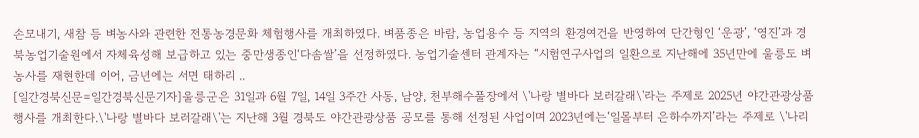손모내기, 새참 등 벼농사와 관련한 전통농경문화 체험행사를 개최하였다. 벼품종은 바람, 농업용수 등 지역의 환경여건을 반영하여 단간형인 ‘운광’, ‘영진’과 경북농업기술원에서 자체육성해 보급하고 있는 중만생종인‘다솜쌀’을 선정하였다. 농업기술센터 관계자는 “시험연구사업의 일환으로 지난해에 35년만에 울릉도 벼농사를 재현한데 이어, 금년에는 서면 태하리 ..
[일간경북신문=일간경북신문기자]울릉군은 31일과 6월 7일, 14일 3주간 사동, 남양, 천부해수풀장에서 \'나랑 별바다 보러갈래\'라는 주제로 2025년 야간관광상품 행사를 개최한다.\'나랑 별바다 보러갈래\'는 지난해 3월 경북도 야간관광상품 공모를 통해 선정된 사업이며 2023년에는‘일몰부터 은하수까지’라는 주제로 \'나리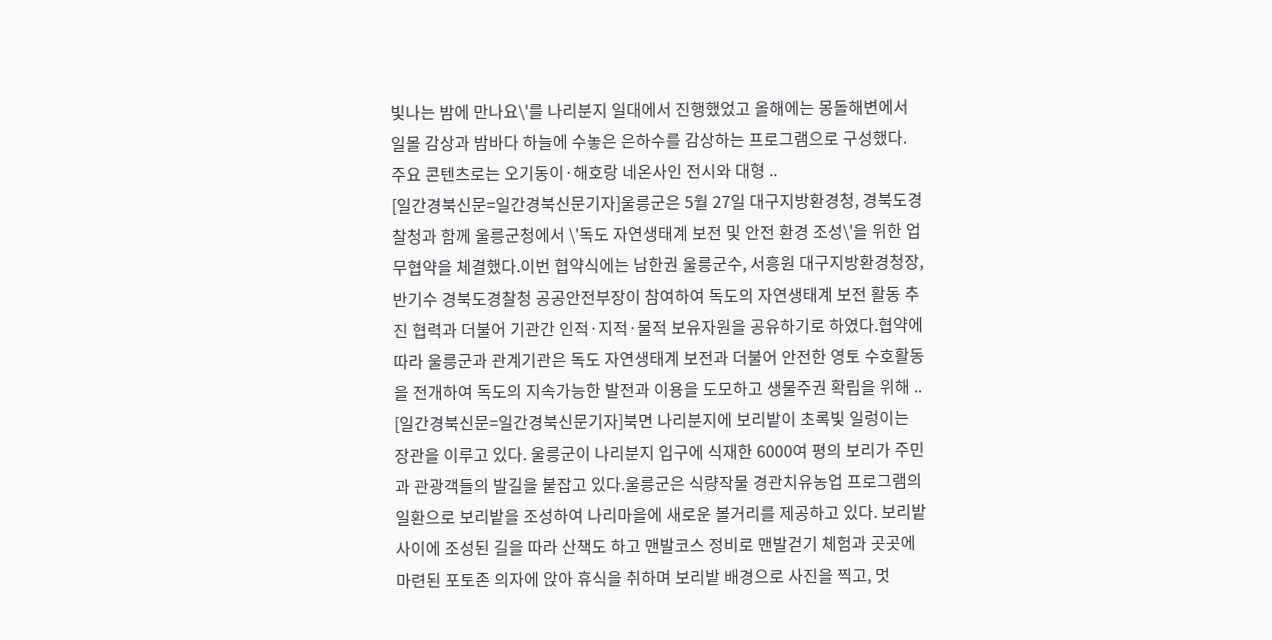빛나는 밤에 만나요\'를 나리분지 일대에서 진행했었고 올해에는 몽돌해변에서 일몰 감상과 밤바다 하늘에 수놓은 은하수를 감상하는 프로그램으로 구성했다. 주요 콘텐츠로는 오기동이·해호랑 네온사인 전시와 대형 ..
[일간경북신문=일간경북신문기자]울릉군은 5월 27일 대구지방환경청, 경북도경찰청과 함께 울릉군청에서 \'독도 자연생태계 보전 및 안전 환경 조성\'을 위한 업무협약을 체결했다.이번 협약식에는 남한권 울릉군수, 서흥원 대구지방환경청장, 반기수 경북도경찰청 공공안전부장이 참여하여 독도의 자연생태계 보전 활동 추진 협력과 더불어 기관간 인적·지적·물적 보유자원을 공유하기로 하였다.협약에 따라 울릉군과 관계기관은 독도 자연생태계 보전과 더불어 안전한 영토 수호활동을 전개하여 독도의 지속가능한 발전과 이용을 도모하고 생물주권 확립을 위해 ..
[일간경북신문=일간경북신문기자]북면 나리분지에 보리밭이 초록빛 일렁이는 장관을 이루고 있다. 울릉군이 나리분지 입구에 식재한 6000여 평의 보리가 주민과 관광객들의 발길을 붙잡고 있다.울릉군은 식량작물 경관치유농업 프로그램의 일환으로 보리밭을 조성하여 나리마을에 새로운 볼거리를 제공하고 있다. 보리밭 사이에 조성된 길을 따라 산책도 하고 맨발코스 정비로 맨발걷기 체험과 곳곳에 마련된 포토존 의자에 앉아 휴식을 취하며 보리밭 배경으로 사진을 찍고, 멋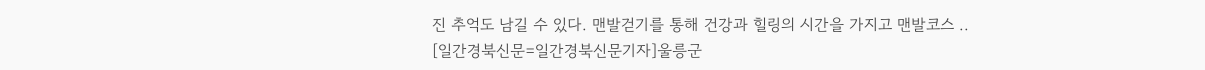진 추억도 남길 수 있다. 맨발걷기를 통해 건강과 힐링의 시간을 가지고 맨발코스 ..
[일간경북신문=일간경북신문기자]울릉군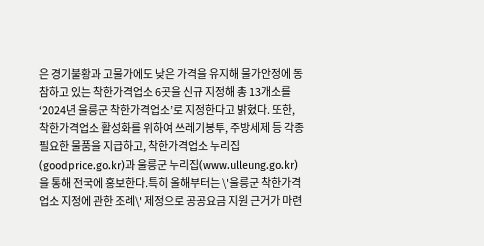은 경기불황과 고물가에도 낮은 가격을 유지해 물가안정에 동참하고 있는 착한가격업소 6곳을 신규 지정해 총 13개소를 ‘2024년 울릉군 착한가격업소’로 지정한다고 밝혔다. 또한, 착한가격업소 활성화를 위하여 쓰레기봉투, 주방세제 등 각종 필요한 물품을 지급하고, 착한가격업소 누리집(goodprice.go.kr)과 울릉군 누리집(www.ulleung.go.kr)을 통해 전국에 홍보한다.특히 올해부터는 \'울릉군 착한가격업소 지정에 관한 조례\' 제정으로 공공요금 지원 근거가 마련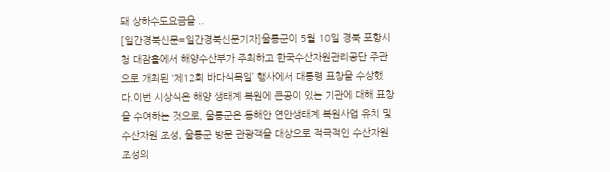돼 상하수도요금을 ..
[일간경북신문=일간경북신문기자]울릉군이 5월 10일 경북 포항시청 대잠홀에서 해양수산부가 주최하고 한국수산자원관리공단 주관으로 개최된 ‘제12회 바다식목일’ 행사에서 대통령 표창을 수상했다.이번 시상식은 해양 생태계 복원에 큰공이 있는 기관에 대해 표창을 수여하는 것으로, 울릉군은 동해안 연안생태계 복원사업 유치 및 수산자원 조성, 울릉군 방문 관광객을 대상으로 적극적인 수산자원조성의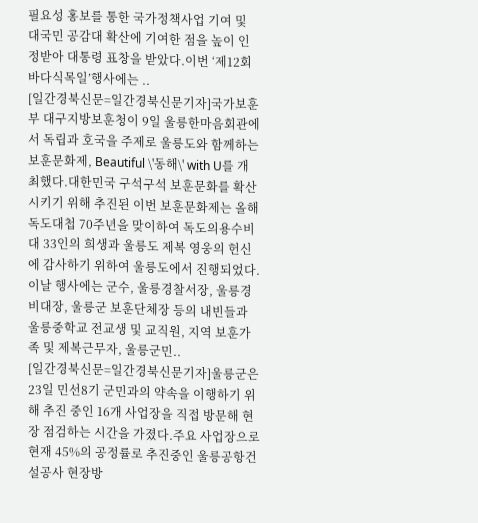필요성 홍보를 통한 국가정책사업 기여 및 대국민 공감대 확산에 기여한 점을 높이 인정받아 대통령 표창을 받았다.이번 ‘제12회 바다식목일’행사에는 ..
[일간경북신문=일간경북신문기자]국가보훈부 대구지방보훈청이 9일 울릉한마음회관에서 독립과 호국을 주제로 울릉도와 함께하는 보훈문화제, Beautiful \'동해\' with U를 개최했다.대한민국 구석구석 보훈문화를 확산시키기 위해 추진된 이번 보훈문화제는 올해 독도대첩 70주년을 맞이하여 독도의용수비대 33인의 희생과 울릉도 제복 영웅의 헌신에 감사하기 위하여 울릉도에서 진행되었다.이날 행사에는 군수, 울릉경찰서장, 울릉경비대장, 울릉군 보훈단체장 등의 내빈들과 울릉중학교 전교생 및 교직원, 지역 보훈가족 및 제복근무자, 울릉군민..
[일간경북신문=일간경북신문기자]울릉군은 23일 민선8기 군민과의 약속을 이행하기 위해 추진 중인 16개 사업장을 직접 방문해 현장 점검하는 시간을 가졌다.주요 사업장으로 현재 45%의 공정률로 추진중인 울릉공항건설공사 현장방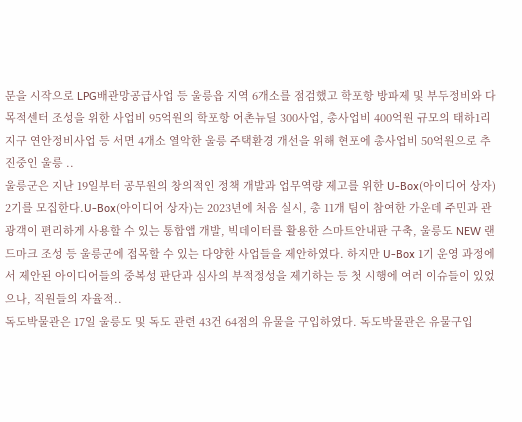문을 시작으로 LPG배관망공급사업 등 울릉읍 지역 6개소를 점검했고 학포항 방파제 및 부두정비와 다목적센터 조성을 위한 사업비 95억원의 학포항 어촌뉴딜 300사업, 총사업비 400억원 규모의 태하1리지구 연안정비사업 등 서면 4개소 열악한 울릉 주택환경 개선을 위해 현포에 총사업비 50억원으로 추진중인 울릉 ..
울릉군은 지난 19일부터 공무원의 창의적인 정책 개발과 업무역량 제고를 위한 U-Box(아이디어 상자) 2기를 모집한다.U-Box(아이디어 상자)는 2023년에 처음 실시, 총 11개 팀이 참여한 가운데 주민과 관광객이 편리하게 사용할 수 있는 통합앱 개발, 빅데이터를 활용한 스마트안내판 구축, 울릉도 NEW 랜드마크 조성 등 울릉군에 접목할 수 있는 다양한 사업들을 제안하였다. 하지만 U-Box 1기 운영 과정에서 제안된 아이디어들의 중복성 판단과 심사의 부적정성을 제기하는 등 첫 시행에 여러 이슈들이 있었으나, 직원들의 자율적..
독도박물관은 17일 울릉도 및 독도 관련 43건 64점의 유물을 구입하였다. 독도박물관은 유물구입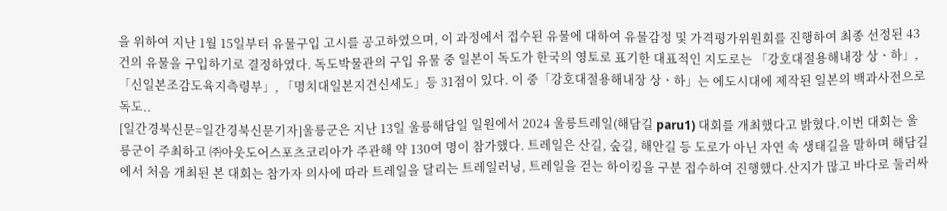을 위하여 지난 1월 15일부터 유물구입 고시를 공고하였으며, 이 과정에서 접수된 유물에 대하여 유물감정 및 가격평가위원회를 진행하여 최종 선정된 43건의 유물을 구입하기로 결정하였다. 독도박물관의 구입 유물 중 일본이 독도가 한국의 영토로 표기한 대표적인 지도로는 「강호대절용해내장 상ㆍ하」, 「신일본조감도육지측령부」, 「명치대일본지견신세도」등 31점이 있다. 이 중「강호대절용해내장 상ㆍ하」는 에도시대에 제작된 일본의 백과사전으로 독도..
[일간경북신문=일간경북신문기자]울릉군은 지난 13일 울릉해담일 일원에서 2024 울릉트레일(해담길 paru1) 대회를 개최했다고 밝혔다.이번 대회는 울릉군이 주최하고 ㈜아웃도어스포츠코리아가 주관해 약 130여 명이 참가했다. 트레일은 산길, 숲길, 해안길 등 도로가 아닌 자연 속 생태길을 말하며 해담길에서 처음 개최된 본 대회는 참가자 의사에 따라 트레일을 달리는 트레일러닝, 트레일을 걷는 하이킹을 구분 접수하여 진행했다.산지가 많고 바다로 둘러싸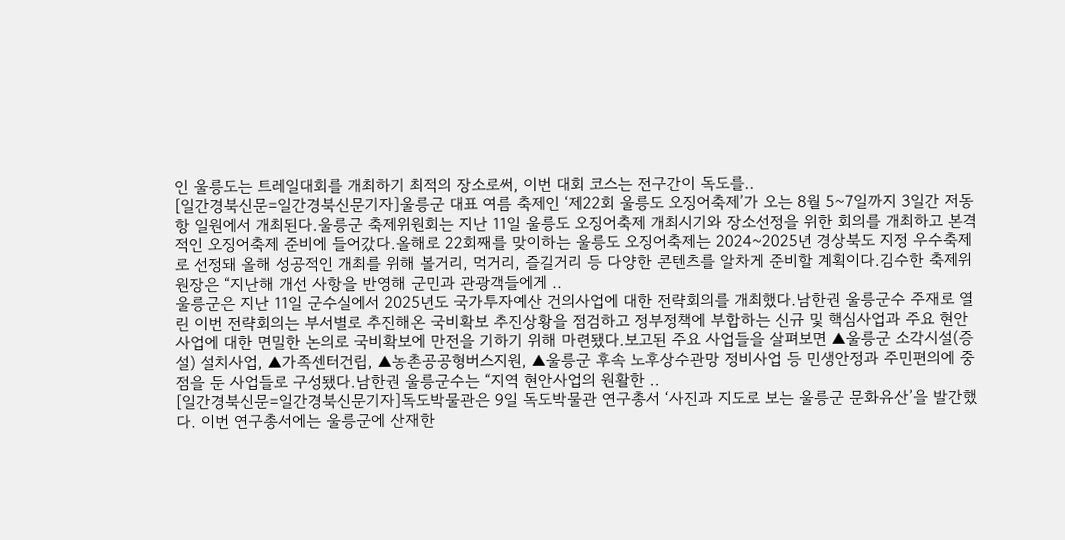인 울릉도는 트레일대회를 개최하기 최적의 장소로써, 이번 대회 코스는 전구간이 독도를..
[일간경북신문=일간경북신문기자]울릉군 대표 여름 축제인 ‘제22회 울릉도 오징어축제’가 오는 8월 5~7일까지 3일간 저동항 일원에서 개최된다.울릉군 축제위원회는 지난 11일 울릉도 오징어축제 개최시기와 장소선정을 위한 회의를 개최하고 본격적인 오징어축제 준비에 들어갔다.올해로 22회째를 맞이하는 울릉도 오징어축제는 2024~2025년 경상북도 지정 우수축제로 선정돼 올해 성공적인 개최를 위해 볼거리, 먹거리, 즐길거리 등 다양한 콘텐츠를 알차게 준비할 계획이다.김수한 축제위원장은 “지난해 개선 사항을 반영해 군민과 관광객들에게 ..
울릉군은 지난 11일 군수실에서 2025년도 국가투자예산 건의사업에 대한 전략회의를 개최했다.남한권 울릉군수 주재로 열린 이번 전략회의는 부서별로 추진해온 국비확보 추진상황을 점검하고 정부정책에 부합하는 신규 및 핵심사업과 주요 현안사업에 대한 면밀한 논의로 국비확보에 만전을 기하기 위해 마련됐다.보고된 주요 사업들을 살펴보면 ▲울릉군 소각시설(증설) 설치사업, ▲가족센터건립, ▲농촌공공형버스지원, ▲울릉군 후속 노후상수관망 정비사업 등 민생안정과 주민편의에 중점을 둔 사업들로 구성됐다.남한권 울릉군수는 “지역 현안사업의 원활한 ..
[일간경북신문=일간경북신문기자]독도박물관은 9일 독도박물관 연구총서 ‘사진과 지도로 보는 울릉군 문화유산’을 발간했다. 이번 연구총서에는 울릉군에 산재한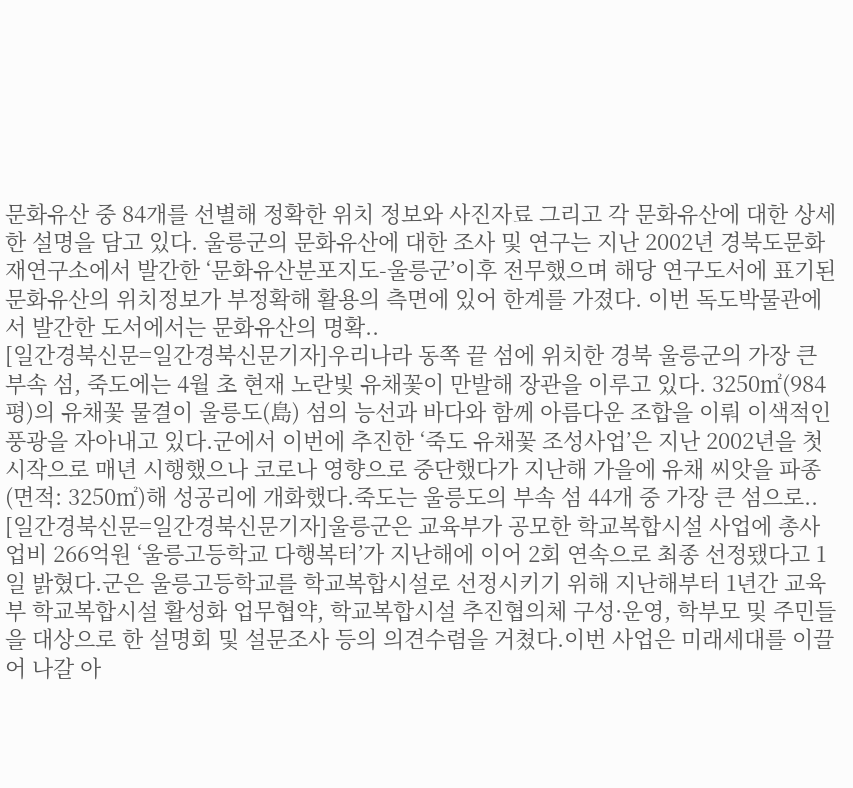문화유산 중 84개를 선별해 정확한 위치 정보와 사진자료 그리고 각 문화유산에 대한 상세한 설명을 담고 있다. 울릉군의 문화유산에 대한 조사 및 연구는 지난 2002년 경북도문화재연구소에서 발간한 ‘문화유산분포지도-울릉군’이후 전무했으며 해당 연구도서에 표기된 문화유산의 위치정보가 부정확해 활용의 측면에 있어 한계를 가졌다. 이번 독도박물관에서 발간한 도서에서는 문화유산의 명확..
[일간경북신문=일간경북신문기자]우리나라 동쪽 끝 섬에 위치한 경북 울릉군의 가장 큰 부속 섬, 죽도에는 4월 초 현재 노란빛 유채꽃이 만발해 장관을 이루고 있다. 3250㎡(984평)의 유채꽃 물결이 울릉도(島) 섬의 능선과 바다와 함께 아름다운 조합을 이뤄 이색적인 풍광을 자아내고 있다.군에서 이번에 추진한 ‘죽도 유채꽃 조성사업’은 지난 2002년을 첫 시작으로 매년 시행했으나 코로나 영향으로 중단했다가 지난해 가을에 유채 씨앗을 파종(면적: 3250㎡)해 성공리에 개화했다.죽도는 울릉도의 부속 섬 44개 중 가장 큰 섬으로..
[일간경북신문=일간경북신문기자]울릉군은 교육부가 공모한 학교복합시설 사업에 총사업비 266억원 ‘울릉고등학교 다행복터’가 지난해에 이어 2회 연속으로 최종 선정됐다고 1일 밝혔다.군은 울릉고등학교를 학교복합시설로 선정시키기 위해 지난해부터 1년간 교육부 학교복합시설 활성화 업무협약, 학교복합시설 추진협의체 구성·운영, 학부모 및 주민들을 대상으로 한 설명회 및 설문조사 등의 의견수렴을 거쳤다.이번 사업은 미래세대를 이끌어 나갈 아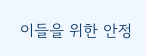이들을 위한 안정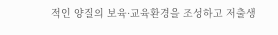적인 양질의 보육·교육환경을 조성하고 저출생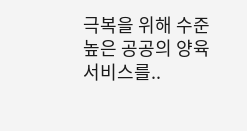극복을 위해 수준 높은 공공의 양육서비스를..